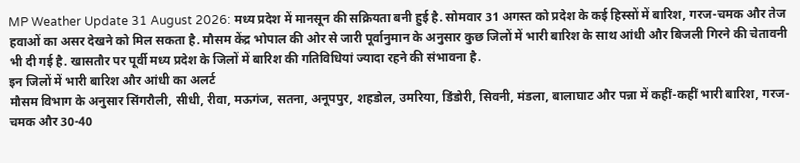MP Weather Update 31 August 2026: मध्य प्रदेश में मानसून की सक्रियता बनी हुई है. सोमवार 31 अगस्त को प्रदेश के कई हिस्सों में बारिश, गरज-चमक और तेज हवाओं का असर देखने को मिल सकता है. मौसम केंद्र भोपाल की ओर से जारी पूर्वानुमान के अनुसार कुछ जिलों में भारी बारिश के साथ आंधी और बिजली गिरने की चेतावनी भी दी गई है. खासतौर पर पूर्वी मध्य प्रदेश के जिलों में बारिश की गतिविधियां ज्यादा रहने की संभावना है.
इन जिलों में भारी बारिश और आंधी का अलर्ट
मौसम विभाग के अनुसार सिंगरौली, सीधी, रीवा, मऊगंज, सतना, अनूपपुर, शहडोल, उमरिया, डिंडोरी, सिवनी, मंडला, बालाघाट और पन्ना में कहीं-कहीं भारी बारिश, गरज-चमक और 30-40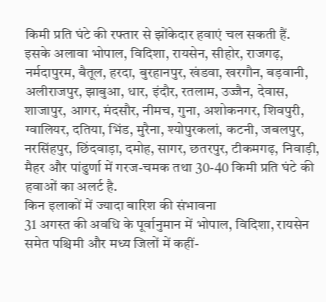किमी प्रति घंटे की रफ्तार से झोंकेदार हवाएं चल सकती हैं.
इसके अलावा भोपाल, विदिशा, रायसेन, सीहोर, राजगढ़, नर्मदापुरम, बैतूल, हरदा, बुरहानपुर, खंडवा, खरगौन, बड़वानी, अलीराजपुर, झाबुआ, धार, इंदौर, रतलाम, उज्जैन, देवास, शाजापुर, आगर, मंदसौर, नीमच, गुना, अशोकनगर, शिवपुरी, ग्वालियर, दतिया, भिंड, मुरैना, श्योपुरकलां, कटनी, जबलपुर, नरसिंहपुर, छिंदवाड़ा, दमोह, सागर, छतरपुर, टीकमगढ़, निवाड़ी, मैहर और पांढुर्णा में गरज-चमक तथा 30-40 किमी प्रति घंटे की हवाओं का अलर्ट है.
किन इलाकों में ज्यादा बारिश की संभावना
31 अगस्त की अवधि के पूर्वानुमान में भोपाल, विदिशा, रायसेन समेत पश्चिमी और मध्य जिलों में कहीं-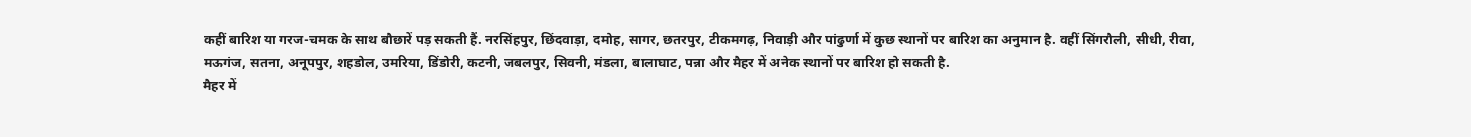कहीं बारिश या गरज-चमक के साथ बौछारें पड़ सकती हैं. नरसिंहपुर, छिंदवाड़ा, दमोह, सागर, छतरपुर, टीकमगढ़, निवाड़ी और पांढुर्णा में कुछ स्थानों पर बारिश का अनुमान है. वहीं सिंगरौली, सीधी, रीवा, मऊगंज, सतना, अनूपपुर, शहडोल, उमरिया, डिंडोरी, कटनी, जबलपुर, सिवनी, मंडला, बालाघाट, पन्ना और मैहर में अनेक स्थानों पर बारिश हो सकती है.
मैहर में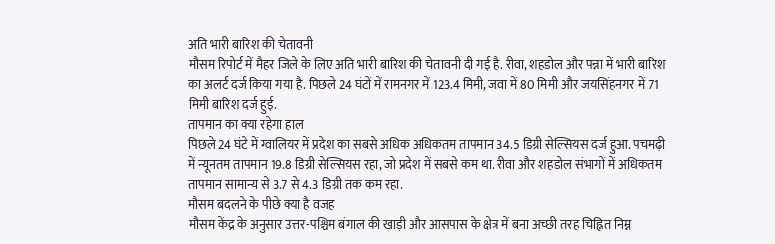अति भारी बारिश की चेतावनी
मौसम रिपोर्ट में मैहर जिले के लिए अति भारी बारिश की चेतावनी दी गई है. रीवा, शहडोल और पन्ना में भारी बारिश का अलर्ट दर्ज किया गया है. पिछले 24 घंटों में रामनगर में 123.4 मिमी, जवा में 80 मिमी और जयसिंहनगर में 71 मिमी बारिश दर्ज हुई.
तापमान का क्या रहेगा हाल
पिछले 24 घंटे में ग्वालियर में प्रदेश का सबसे अधिक अधिकतम तापमान 34.5 डिग्री सेल्सियस दर्ज हुआ. पचमढ़ी में न्यूनतम तापमान 19.8 डिग्री सेल्सियस रहा, जो प्रदेश में सबसे कम था. रीवा और शहडोल संभागों में अधिकतम तापमान सामान्य से 3.7 से 4.3 डिग्री तक कम रहा.
मौसम बदलने के पीछे क्या है वजह
मौसम केंद्र के अनुसार उत्तर-पश्चिम बंगाल की खाड़ी और आसपास के क्षेत्र में बना अच्छी तरह चिह्नित निम्न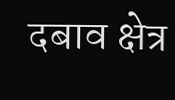दबाव क्षेत्र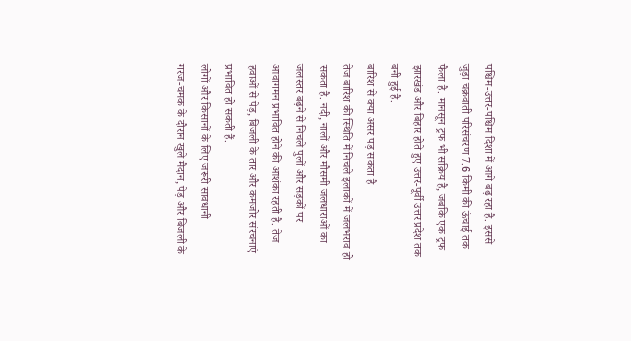पश्चिम-उत्तर-पश्चिम दिशा में आगे बढ़ रहा है. इससे जुड़ा चक्रवाती परिसंचरण 7.6 किमी की ऊंचाई तक फैला है. मानसून ट्रफ भी सक्रिय है, जबकि एक ट्रफ झारखंड और बिहार होते हुए उत्तर-पूर्वी उत्तर प्रदेश तक बनी हुई है.
बारिश से क्या असर पड़ सकता है
तेज बारिश की स्थिति में निचले इलाकों में जलभराव हो सकता है. नदी, नालों और मौसमी जलधाराओं का जलस्तर बढ़ने से निचले पुलों और सड़कों पर आवागमन प्रभावित होने की आशंका रहती है. तेज हवाओं से पेड़, बिजली के तार और कमजोर संरचनाएं प्रभावित हो सकती हैं.
लोगों और किसानों के लिए जरूरी सावधानी
गरज-चमक के दौरान खुले मैदान, पेड़ और बिजली के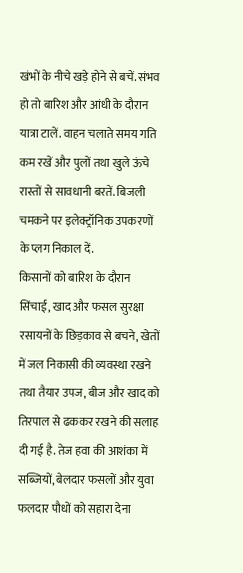खंभों के नीचे खड़े होने से बचें. संभव हो तो बारिश और आंधी के दौरान यात्रा टालें. वाहन चलाते समय गति कम रखें और पुलों तथा खुले ऊंचे रास्तों से सावधानी बरतें. बिजली चमकने पर इलेक्ट्रॉनिक उपकरणों के प्लग निकाल दें.
किसानों को बारिश के दौरान सिंचाई, खाद और फसल सुरक्षा रसायनों के छिड़काव से बचने, खेतों में जल निकासी की व्यवस्था रखने तथा तैयार उपज, बीज और खाद को तिरपाल से ढककर रखने की सलाह दी गई है. तेज हवा की आशंका में सब्जियों, बेलदार फसलों और युवा फलदार पौधों को सहारा देना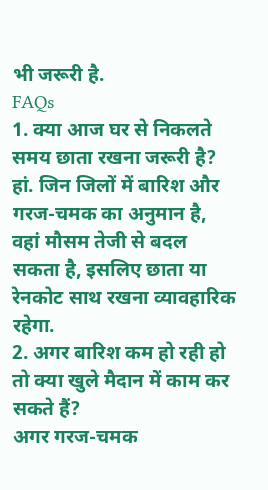भी जरूरी है.
FAQs
1. क्या आज घर से निकलते समय छाता रखना जरूरी है?
हां. जिन जिलों में बारिश और गरज-चमक का अनुमान है, वहां मौसम तेजी से बदल सकता है, इसलिए छाता या रेनकोट साथ रखना व्यावहारिक रहेगा.
2. अगर बारिश कम हो रही हो तो क्या खुले मैदान में काम कर सकते हैं?
अगर गरज-चमक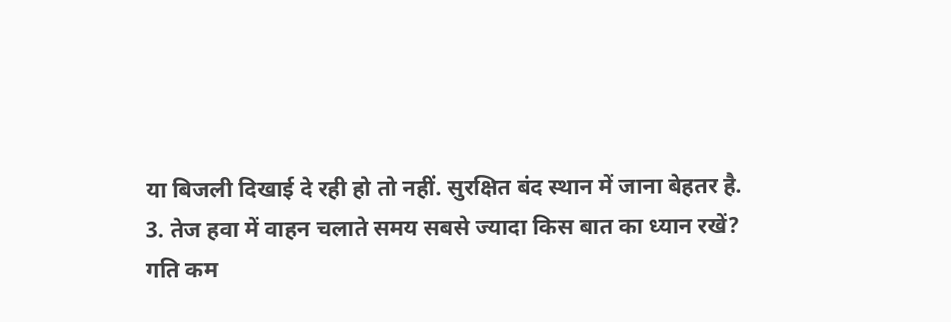या बिजली दिखाई दे रही हो तो नहीं. सुरक्षित बंद स्थान में जाना बेहतर है.
3. तेज हवा में वाहन चलाते समय सबसे ज्यादा किस बात का ध्यान रखें?
गति कम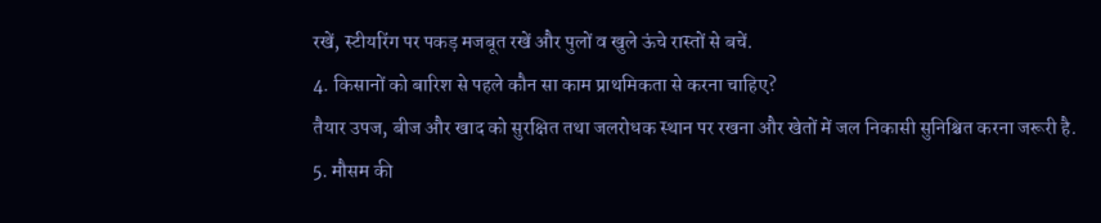रखें, स्टीयरिंग पर पकड़ मजबूत रखें और पुलों व खुले ऊंचे रास्तों से बचें.
4. किसानों को बारिश से पहले कौन सा काम प्राथमिकता से करना चाहिए?
तैयार उपज, बीज और खाद को सुरक्षित तथा जलरोधक स्थान पर रखना और खेतों में जल निकासी सुनिश्चित करना जरूरी है.
5. मौसम की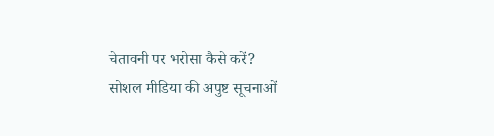चेतावनी पर भरोसा कैसे करें?
सोशल मीडिया की अपुष्ट सूचनाओं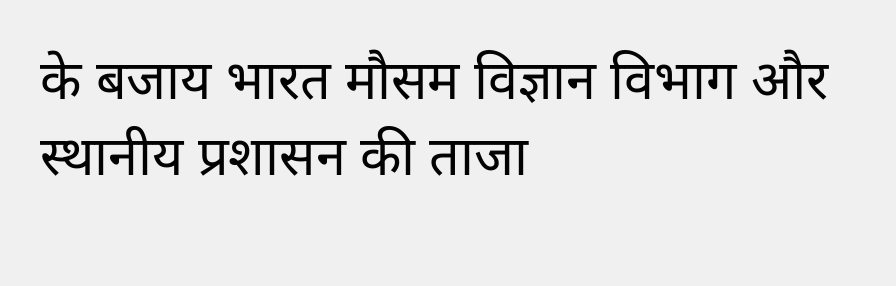के बजाय भारत मौसम विज्ञान विभाग और स्थानीय प्रशासन की ताजा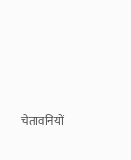चेतावनियों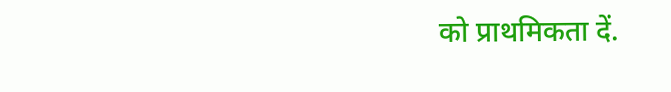को प्राथमिकता दें.